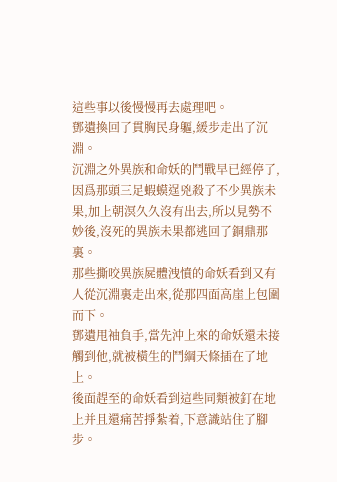這些事以後慢慢再去處理吧。
鄧遺換回了貫胸民身軀,緩步走出了沉淵。
沉淵之外異族和命妖的鬥戰早已經停了,因爲那頭三足蝦蟆逞兇殺了不少異族未果,加上朝溟久久沒有出去,所以見勢不妙後,沒死的異族未果都逃回了銅鼎那裏。
那些撕咬異族屍體洩憤的命妖看到又有人從沉淵裏走出來,從那四面高崖上包圍而下。
鄧遺甩袖負手,當先沖上來的命妖還未接觸到他,就被橫生的鬥綱天條插在了地上。
後面趕至的命妖看到這些同類被釘在地上并且還痛苦掙紮着,下意識站住了腳步。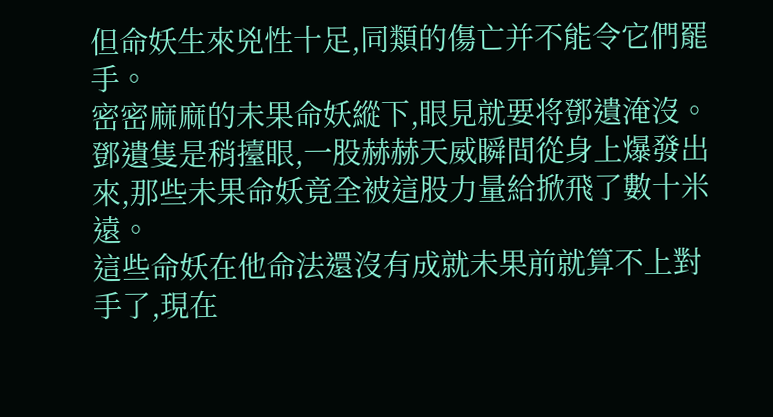但命妖生來兇性十足,同類的傷亡并不能令它們罷手。
密密麻麻的未果命妖縱下,眼見就要将鄧遺淹沒。
鄧遺隻是稍擡眼,一股赫赫天威瞬間從身上爆發出來,那些未果命妖竟全被這股力量給掀飛了數十米遠。
這些命妖在他命法還沒有成就未果前就算不上對手了,現在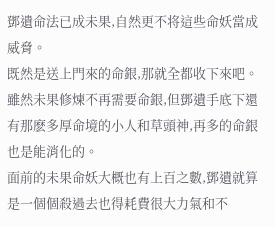鄧遺命法已成未果,自然更不将這些命妖當成威脅。
既然是送上門來的命銀,那就全都收下來吧。
雖然未果修煉不再需要命銀,但鄧遺手底下還有那麽多厚命境的小人和草頭神,再多的命銀也是能消化的。
面前的未果命妖大概也有上百之數,鄧遺就算是一個個殺過去也得耗費很大力氣和不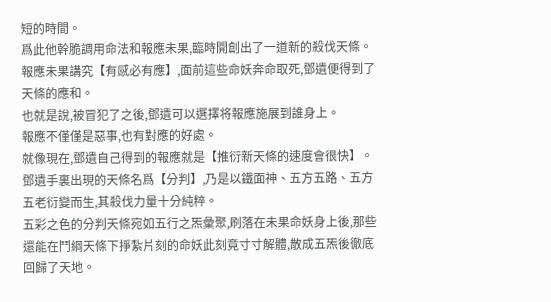短的時間。
爲此他幹脆調用命法和報應未果,臨時開創出了一道新的殺伐天條。
報應未果講究【有感必有應】,面前這些命妖奔命取死,鄧遺便得到了天條的應和。
也就是說,被冒犯了之後,鄧遺可以選擇将報應施展到誰身上。
報應不僅僅是惡事,也有對應的好處。
就像現在,鄧遺自己得到的報應就是【推衍新天條的速度會很快】。
鄧遺手裏出現的天條名爲【分判】,乃是以鐵面神、五方五路、五方五老衍變而生,其殺伐力量十分純粹。
五彩之色的分判天條宛如五行之炁彙聚,刷落在未果命妖身上後,那些還能在鬥綱天條下掙紮片刻的命妖此刻竟寸寸解體,散成五炁後徹底回歸了天地。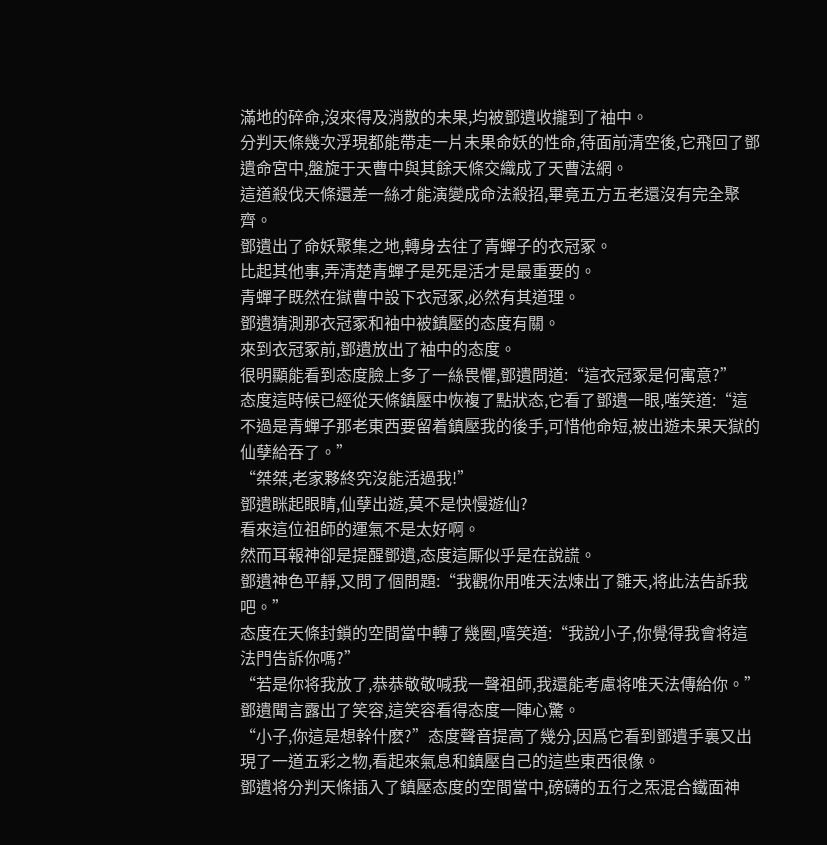滿地的碎命,沒來得及消散的未果,均被鄧遺收攏到了袖中。
分判天條幾次浮現都能帶走一片未果命妖的性命,待面前清空後,它飛回了鄧遺命宮中,盤旋于天曹中與其餘天條交織成了天曹法網。
這道殺伐天條還差一絲才能演變成命法殺招,畢竟五方五老還沒有完全聚齊。
鄧遺出了命妖聚集之地,轉身去往了青蟬子的衣冠冢。
比起其他事,弄清楚青蟬子是死是活才是最重要的。
青蟬子既然在獄曹中設下衣冠冢,必然有其道理。
鄧遺猜測那衣冠冢和袖中被鎮壓的态度有關。
來到衣冠冢前,鄧遺放出了袖中的态度。
很明顯能看到态度臉上多了一絲畏懼,鄧遺問道:“這衣冠冢是何寓意?”
态度這時候已經從天條鎮壓中恢複了點狀态,它看了鄧遺一眼,嗤笑道:“這不過是青蟬子那老東西要留着鎮壓我的後手,可惜他命短,被出遊未果天獄的仙孽給吞了。”
“桀桀,老家夥終究沒能活過我!”
鄧遺眯起眼睛,仙孽出遊,莫不是快慢遊仙?
看來這位祖師的運氣不是太好啊。
然而耳報神卻是提醒鄧遺,态度這厮似乎是在說謊。
鄧遺神色平靜,又問了個問題:“我觀你用唯天法煉出了雛天,将此法告訴我吧。”
态度在天條封鎖的空間當中轉了幾圈,嘻笑道:“我說小子,你覺得我會将這法門告訴你嗎?”
“若是你将我放了,恭恭敬敬喊我一聲祖師,我還能考慮将唯天法傳給你。”
鄧遺聞言露出了笑容,這笑容看得态度一陣心驚。
“小子,你這是想幹什麽?”态度聲音提高了幾分,因爲它看到鄧遺手裏又出現了一道五彩之物,看起來氣息和鎮壓自己的這些東西很像。
鄧遺将分判天條插入了鎮壓态度的空間當中,磅礴的五行之炁混合鐵面神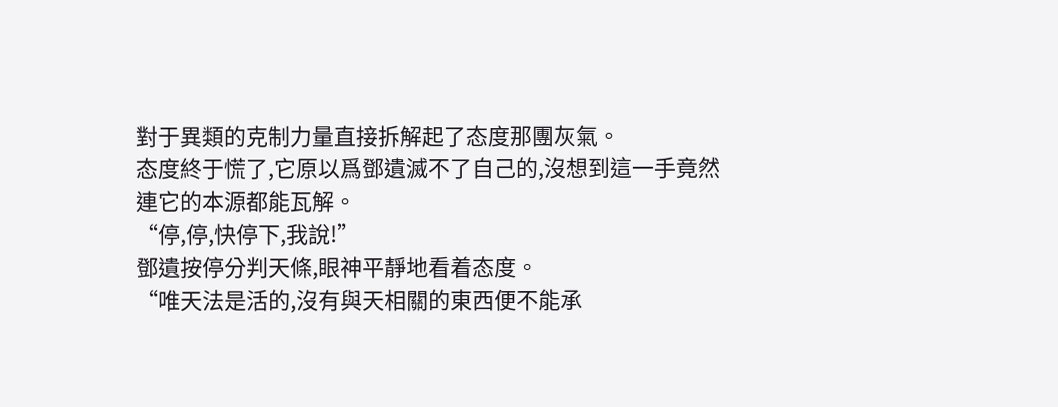對于異類的克制力量直接拆解起了态度那團灰氣。
态度終于慌了,它原以爲鄧遺滅不了自己的,沒想到這一手竟然連它的本源都能瓦解。
“停,停,快停下,我說!”
鄧遺按停分判天條,眼神平靜地看着态度。
“唯天法是活的,沒有與天相關的東西便不能承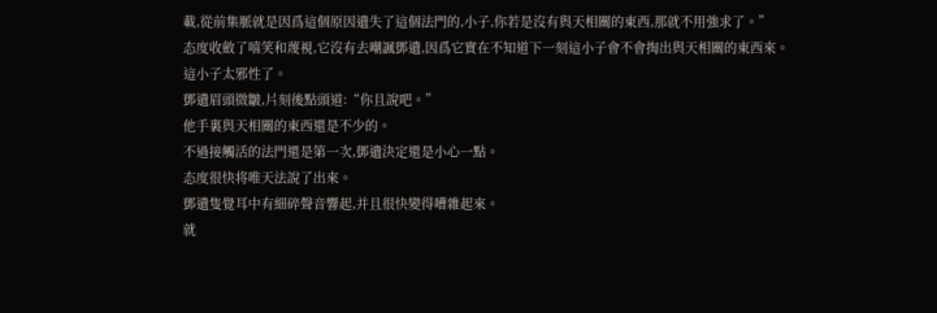載,從前集脈就是因爲這個原因遺失了這個法門的,小子,你若是沒有與天相關的東西,那就不用強求了。”
态度收斂了嘻笑和蔑視,它沒有去嘲諷鄧遺,因爲它實在不知道下一刻這小子會不會掏出與天相關的東西來。
這小子太邪性了。
鄧遺眉頭微皺,片刻後點頭道:“你且說吧。”
他手裏與天相關的東西還是不少的。
不過接觸活的法門還是第一次,鄧遺決定還是小心一點。
态度很快将唯天法說了出來。
鄧遺隻覺耳中有細碎聲音響起,并且很快變得嘈雜起來。
就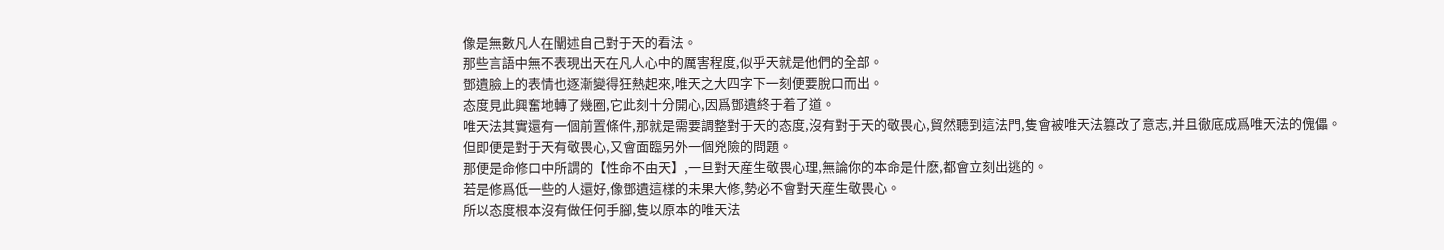像是無數凡人在闡述自己對于天的看法。
那些言語中無不表現出天在凡人心中的厲害程度,似乎天就是他們的全部。
鄧遺臉上的表情也逐漸變得狂熱起來,唯天之大四字下一刻便要脫口而出。
态度見此興奮地轉了幾圈,它此刻十分開心,因爲鄧遺終于着了道。
唯天法其實還有一個前置條件,那就是需要調整對于天的态度,沒有對于天的敬畏心,貿然聽到這法門,隻會被唯天法篡改了意志,并且徹底成爲唯天法的傀儡。
但即便是對于天有敬畏心,又會面臨另外一個兇險的問題。
那便是命修口中所謂的【性命不由天】,一旦對天産生敬畏心理,無論你的本命是什麽,都會立刻出逃的。
若是修爲低一些的人還好,像鄧遺這樣的未果大修,勢必不會對天産生敬畏心。
所以态度根本沒有做任何手腳,隻以原本的唯天法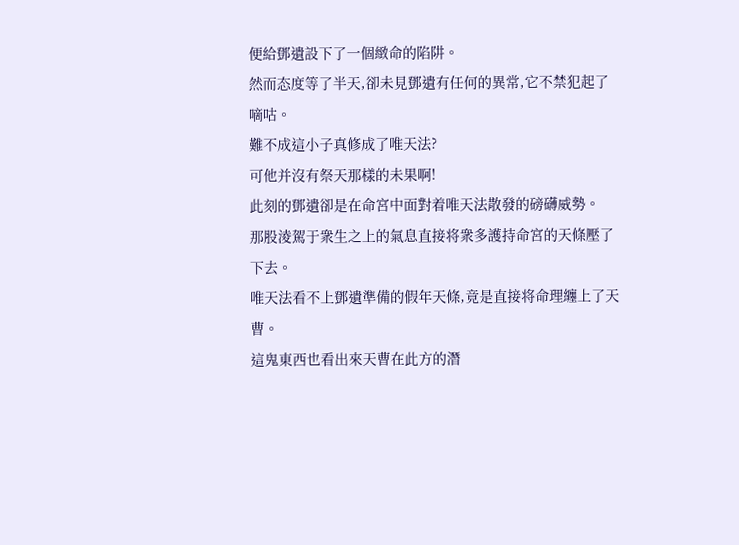便給鄧遺設下了一個緻命的陷阱。
然而态度等了半天,卻未見鄧遺有任何的異常,它不禁犯起了嘀咕。
難不成這小子真修成了唯天法?
可他并沒有祭天那樣的未果啊!
此刻的鄧遺卻是在命宮中面對着唯天法散發的磅礴威勢。
那股淩駕于衆生之上的氣息直接将衆多護持命宮的天條壓了下去。
唯天法看不上鄧遺準備的假年天條,竟是直接将命理纏上了天曹。
這鬼東西也看出來天曹在此方的潛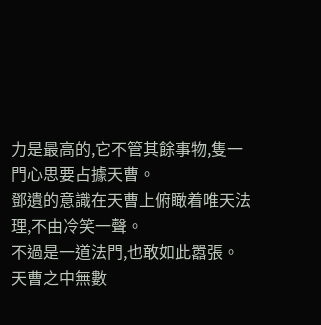力是最高的,它不管其餘事物,隻一門心思要占據天曹。
鄧遺的意識在天曹上俯瞰着唯天法理,不由冷笑一聲。
不過是一道法門,也敢如此嚣張。
天曹之中無數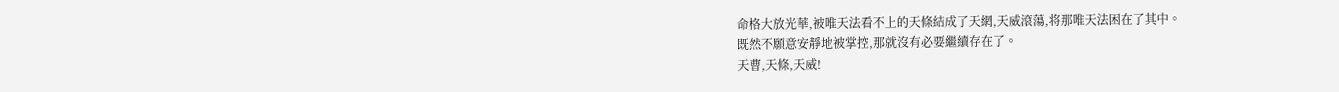命格大放光華,被唯天法看不上的天條結成了天網,天威滾蕩,将那唯天法困在了其中。
既然不願意安靜地被掌控,那就沒有必要繼續存在了。
天曹,天條,天威!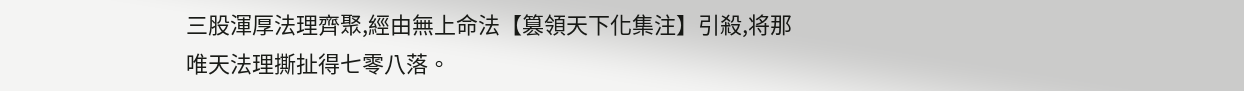三股渾厚法理齊聚,經由無上命法【篡領天下化集注】引殺,将那唯天法理撕扯得七零八落。